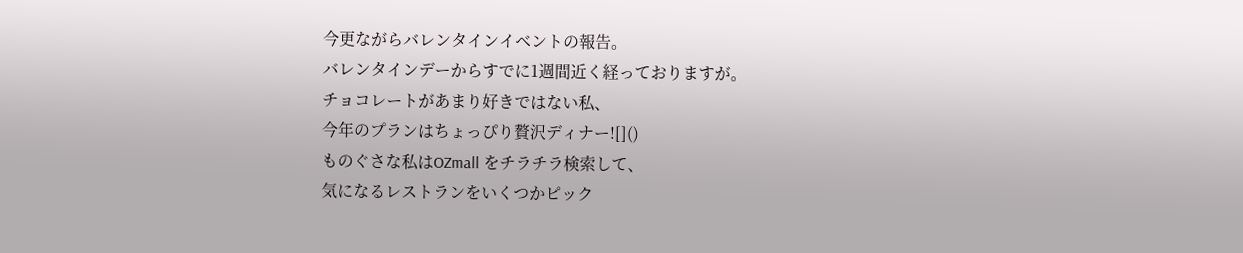今更ながらバレンタインイベントの報告。
バレンタインデーからすでに1週間近く経っておりますが。
チョコレートがあまり好きではない私、
今年のプランはちょっぴり贅沢ディナー![]()
ものぐさな私はOZmall をチラチラ検索して、
気になるレストランをいくつかピック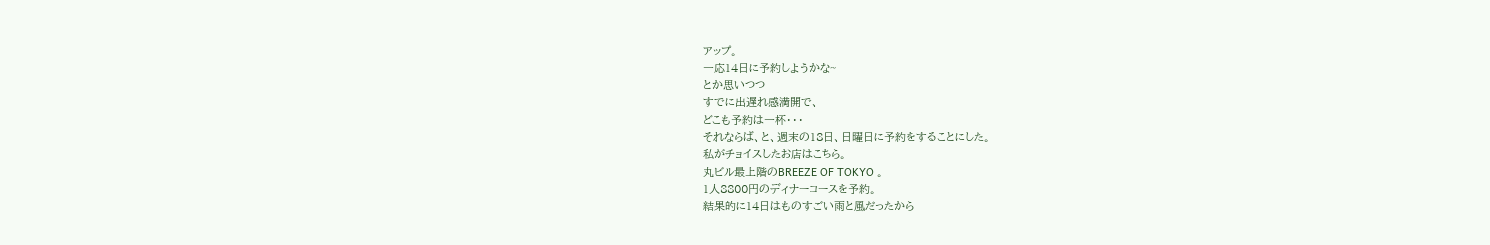アップ。
一応14日に予約しようかな~
とか思いつつ
すでに出遅れ感満開で、
どこも予約は一杯・・・
それならば、と、週末の18日、日曜日に予約をすることにした。
私がチョイスしたお店はこちら。
丸ビル最上階のBREEZE OF TOKYO 。
1人8800円のディナーコースを予約。
結果的に14日はものすごい雨と風だったから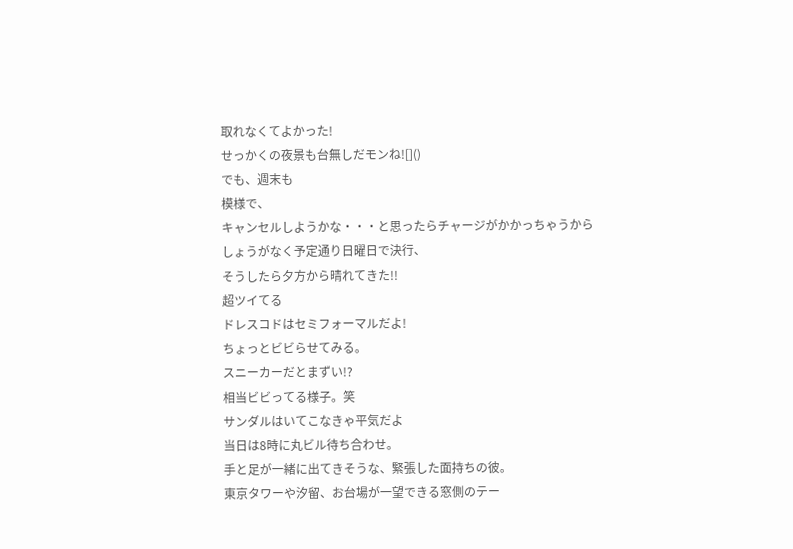取れなくてよかった!
せっかくの夜景も台無しだモンね![]()
でも、週末も
模様で、
キャンセルしようかな・・・と思ったらチャージがかかっちゃうから
しょうがなく予定通り日曜日で決行、
そうしたら夕方から晴れてきた!!
超ツイてる
ドレスコドはセミフォーマルだよ!
ちょっとビビらせてみる。
スニーカーだとまずい!?
相当ビビってる様子。笑
サンダルはいてこなきゃ平気だよ
当日は8時に丸ビル待ち合わせ。
手と足が一緒に出てきそうな、緊張した面持ちの彼。
東京タワーや汐留、お台場が一望できる窓側のテー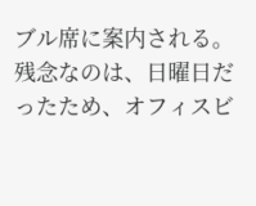ブル席に案内される。
残念なのは、日曜日だったため、オフィスビ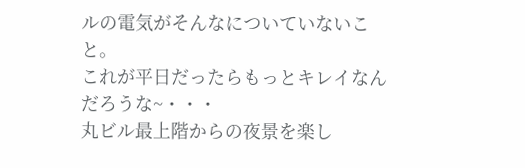ルの電気がそんなについていないこと。
これが平日だったらもっとキレイなんだろうな~・・・
丸ビル最上階からの夜景を楽し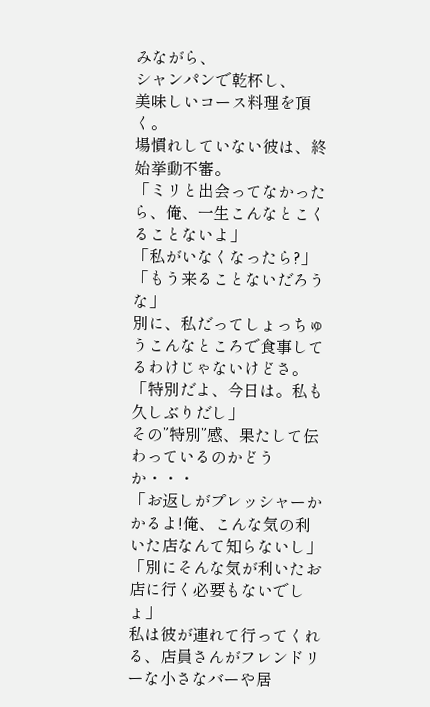みながら、
シャンパンで乾杯し、
美味しいコース料理を頂く。
場慣れしていない彼は、終始挙動不審。
「ミリと出会ってなかったら、俺、一生こんなとこくることないよ」
「私がいなくなったら?」
「もう来ることないだろうな」
別に、私だってしょっちゅうこんなところで食事してるわけじゃないけどさ。
「特別だよ、今日は。私も久しぶりだし」
その”特別”感、果たして伝わっているのかどうか・・・
「お返しがプレッシャーかかるよ!俺、こんな気の利いた店なんて知らないし」
「別にそんな気が利いたお店に行く必要もないでしょ」
私は彼が連れて行ってくれる、店員さんがフレンドリーな小さなバーや居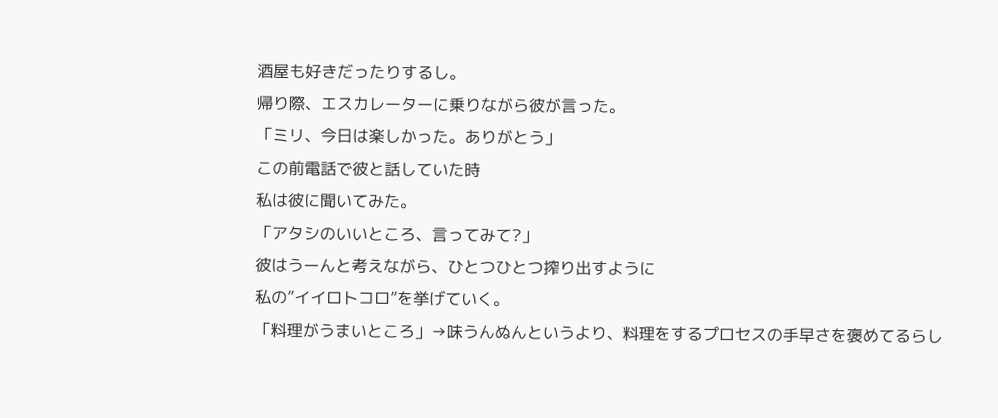酒屋も好きだったりするし。
帰り際、エスカレーターに乗りながら彼が言った。
「ミリ、今日は楽しかった。ありがとう」
この前電話で彼と話していた時
私は彼に聞いてみた。
「アタシのいいところ、言ってみて?」
彼はうーんと考えながら、ひとつひとつ搾り出すように
私の”イイロトコロ”を挙げていく。
「料理がうまいところ」→味うんぬんというより、料理をするプロセスの手早さを褒めてるらし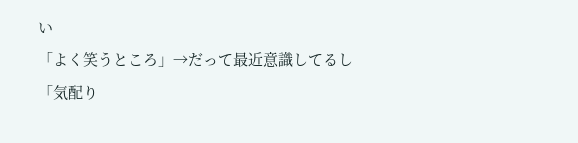い
「よく笑うところ」→だって最近意識してるし
「気配り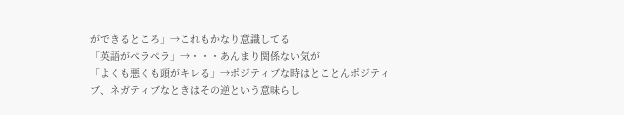ができるところ」→これもかなり意識してる
「英語がペラペラ」→・・・あんまり関係ない気が
「よくも悪くも頭がキレる」→ポジティブな時はとことんポジティブ、ネガティブなときはその逆という意味らし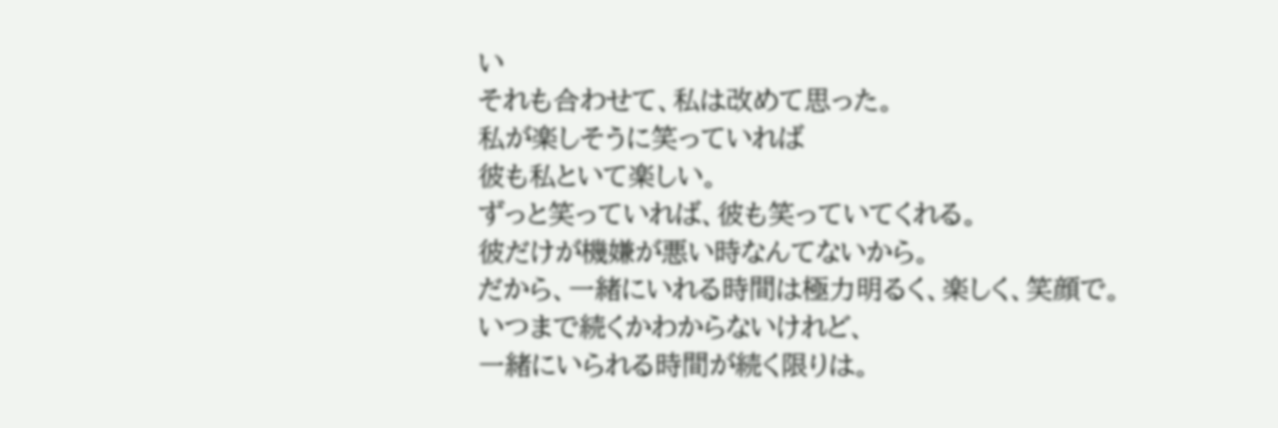い
それも合わせて、私は改めて思った。
私が楽しそうに笑っていれば
彼も私といて楽しい。
ずっと笑っていれば、彼も笑っていてくれる。
彼だけが機嫌が悪い時なんてないから。
だから、一緒にいれる時間は極力明るく、楽しく、笑顔で。
いつまで続くかわからないけれど、
一緒にいられる時間が続く限りは。